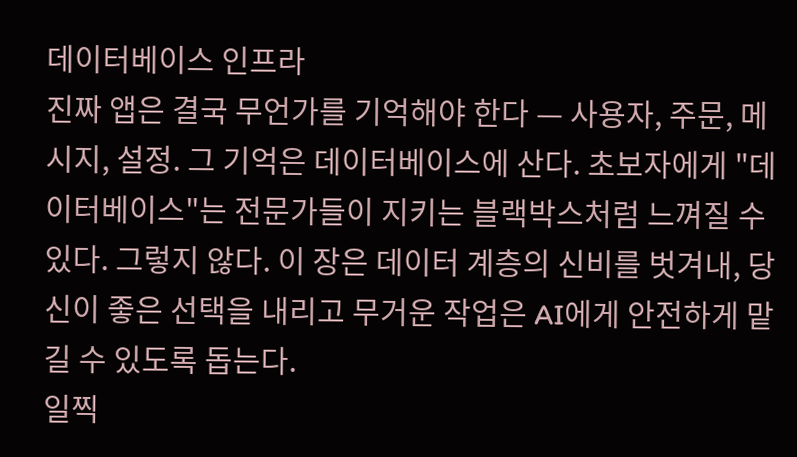데이터베이스 인프라
진짜 앱은 결국 무언가를 기억해야 한다 — 사용자, 주문, 메시지, 설정. 그 기억은 데이터베이스에 산다. 초보자에게 "데이터베이스"는 전문가들이 지키는 블랙박스처럼 느껴질 수 있다. 그렇지 않다. 이 장은 데이터 계층의 신비를 벗겨내, 당신이 좋은 선택을 내리고 무거운 작업은 AI에게 안전하게 맡길 수 있도록 돕는다.
일찍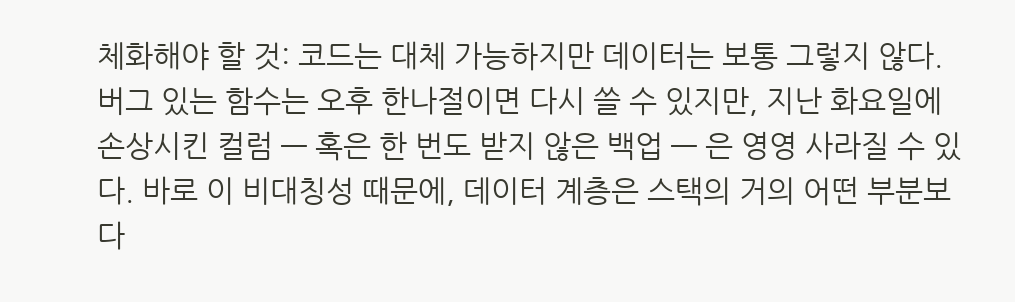체화해야 할 것: 코드는 대체 가능하지만 데이터는 보통 그렇지 않다. 버그 있는 함수는 오후 한나절이면 다시 쓸 수 있지만, 지난 화요일에 손상시킨 컬럼 — 혹은 한 번도 받지 않은 백업 — 은 영영 사라질 수 있다. 바로 이 비대칭성 때문에, 데이터 계층은 스택의 거의 어떤 부분보다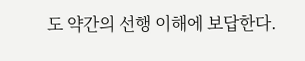도 약간의 선행 이해에 보답한다.